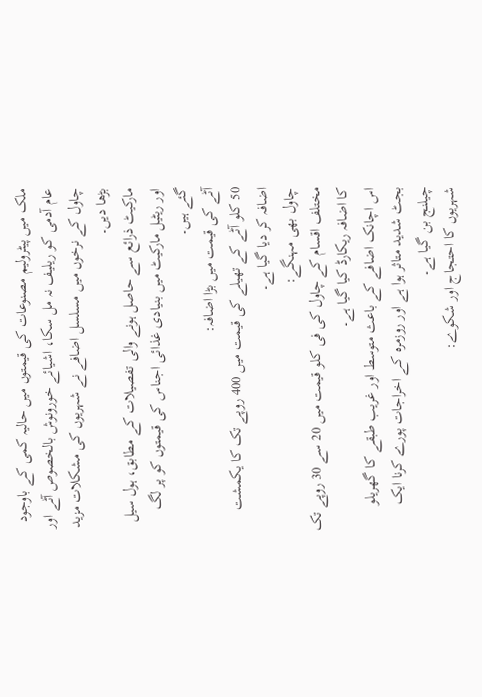ملک میں پیٹرولیم مصنوعات کی قیمتوں میں حالیہ کمی کے باوجود عام آدمی کو ریلیف نہ مل سکا، اشیائے خورونوش بالخصوص آٹے اور چاول کے نرخوں میں مسلسل اضافے نے شہریوں کی مشکلات مزید بڑھا دیں۔
مارکیٹ ذرائع سے حاصل ہونے والی تفصیلات کے مطابق، ہول سیل اور ریٹیل مارکیٹ میں بنیادی غذائی اجناس کی قیمتوں کو پر لگ گئے ہیں۔
آٹے کی قیمت میں بڑا اضافہ:
50 کلو آٹے کے تھیلے کی قیمت میں 400 روپے تک کا یکمشت اضافہ کر دیا گیا ہے۔
چاول بھی مہنگے:
مختلف اقسام کے چاول کی فی کلو قیمت میں 20 سے 30 روپے تک کا اضافہ ریکارڈ کیا گیا ہے۔
اس اچانک اضافے کے باعث متوسط اور غریب طبقے کا گھریلو بجٹ شدید متاثر ہوا ہے اور روزمرہ کے اخراجات پورے کرنا ایک چیلنج بن گیا ہے۔
شہریوں کا احتجاج اور شکوے: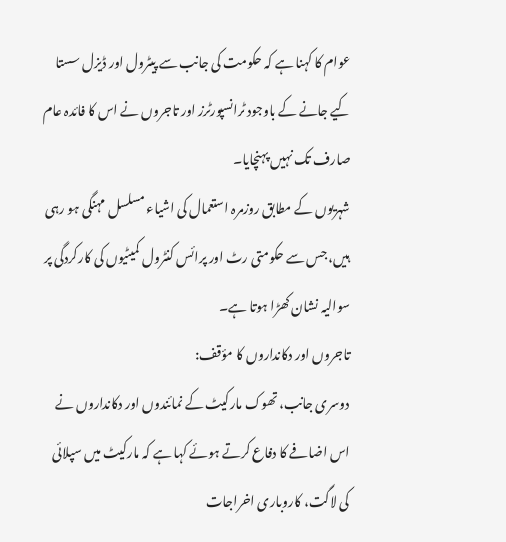عوام کا کہنا ہے کہ حکومت کی جانب سے پیٹرول اور ڈیزل سستا کیے جانے کے باوجود ٹرانسپورٹرز اور تاجروں نے اس کا فائدہ عام صارف تک نہیں پہنچایا۔
شہریوں کے مطابق روزمرہ استعمال کی اشیاء مسلسل مہنگی ہو رہی ہیں، جس سے حکومتی رٹ اور پرائس کنٹرول کمیٹیوں کی کارکردگی پر سوالیہ نشان کھڑا ہوتا ہے۔
تاجروں اور دکانداروں کا مؤقف:
دوسری جانب، تھوک مارکیٹ کے نمائندوں اور دکانداروں نے اس اضافے کا دفاع کرتے ہوئے کہا ہے کہ مارکیٹ میں سپلائی کی لاگت، کاروباری اخراجات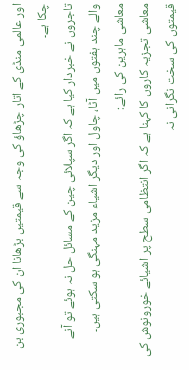اور عالمی منڈی کے اتار چڑھاؤ کی وجہ سے قیمتیں بڑھانا ان کی مجبوری بن چکا ہے۔
تاجروں نے خبردار کیا ہے کہ اگر سپلائی چین کے مسائل حل نہ ہوئے تو آنے والے چند ہفتوں میں آٹا، چاول اور دیگر اشیاء مزید مہنگی ہو سکتی ہیں۔
معاشی ماہرین کی رائے:
معاشی تجزیہ کاروں کا کہنا ہے کہ اگر انتظامی سطح پر اشیائے خورونوش کی قیمتوں کی سخت نگرانی نہ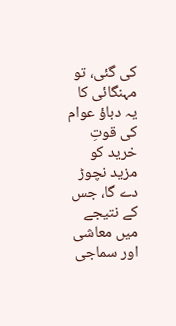کی گئی، تو مہنگائی کا یہ دباؤ عوام کی قوتِ خرید کو مزید نچوڑ دے گا، جس کے نتیجے میں معاشی اور سماجی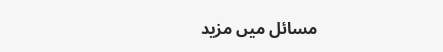مسائل میں مزید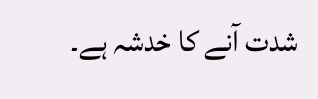شدت آنے کا خدشہ ہے۔